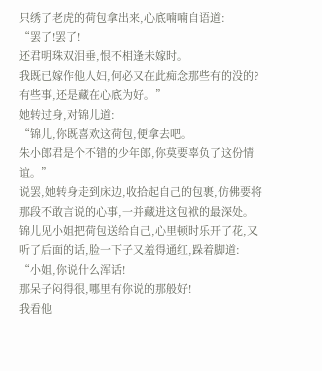只绣了老虎的荷包拿出来,心底喃喃自语道:
“罢了!罢了!
还君明珠双泪垂,恨不相逢未嫁时。
我既已嫁作他人妇,何必又在此痴念那些有的没的?
有些事,还是藏在心底为好。”
她转过身,对锦儿道:
“锦儿,你既喜欢这荷包,便拿去吧。
朱小郎君是个不错的少年郎,你莫要辜负了这份情谊。”
说罢,她转身走到床边,收拾起自己的包裹,仿佛要将那段不敢言说的心事,一并藏进这包袱的最深处。
锦儿见小姐把荷包送给自己,心里顿时乐开了花,又听了后面的话,脸一下子又羞得通红,跺着脚道:
“小姐,你说什么浑话!
那呆子闷得很,哪里有你说的那般好!
我看他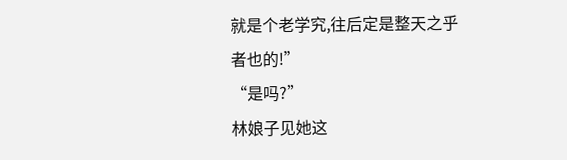就是个老学究,往后定是整天之乎者也的!”
“是吗?”
林娘子见她这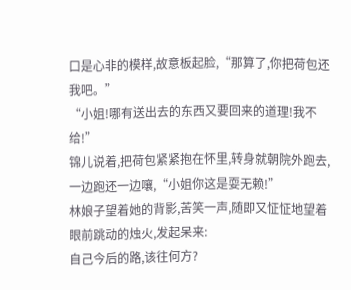口是心非的模样,故意板起脸,“那算了,你把荷包还我吧。”
“小姐!哪有送出去的东西又要回来的道理!我不给!”
锦儿说着,把荷包紧紧抱在怀里,转身就朝院外跑去,一边跑还一边嚷,“小姐你这是耍无赖!”
林娘子望着她的背影,苦笑一声,随即又怔怔地望着眼前跳动的烛火,发起呆来:
自己今后的路,该往何方?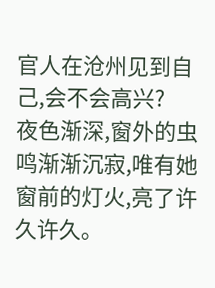官人在沧州见到自己,会不会高兴?
夜色渐深,窗外的虫鸣渐渐沉寂,唯有她窗前的灯火,亮了许久许久。